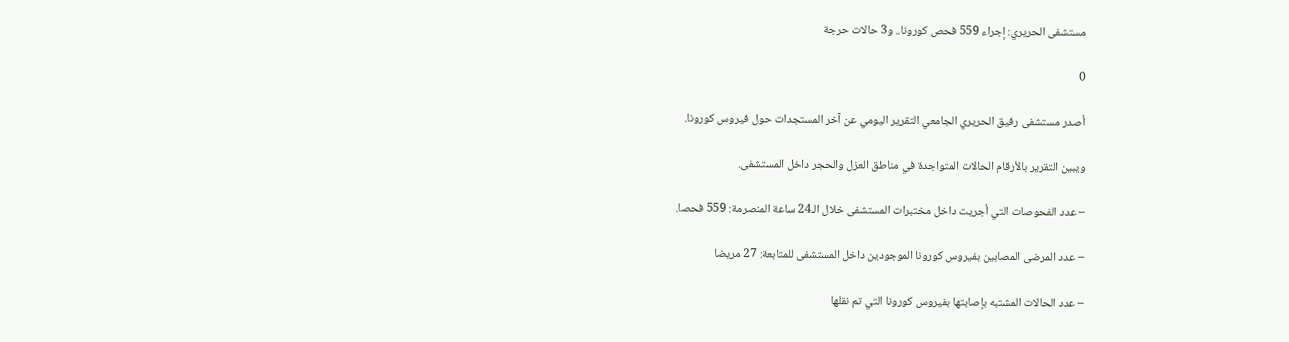مستشفى الحريري: إجراء 559 فحص كورونا.. و3 حالات حرجة

0

أصدر مستشفى رفيق الحريري الجامعي التقرير اليومي عن آخر المستجدات حول فيروس كورونا.

ويبين التقرير بالأرقام الحالات المتواجدة في مناطق العزل والحجر داخل المستشفى.

– عدد الفحوصات التي أجريت داخل مختبرات المستشفى خلال الـ24 ساعة المنصرمة: 559 فحصا.

– عدد المرضى المصابين بفيروس كورونا الموجودين داخل المستشفى للمتابعة: 27 مريضا

– عدد الحالات المشتبه بإصابتها بفيروس كورونا التي تم نقلها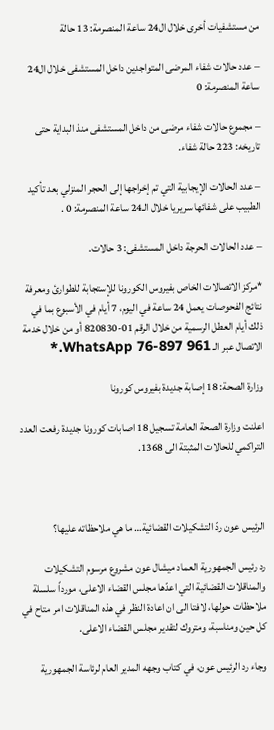من مستشفيات أخرى خلال ال24 ساعة المنصرمة: 13 حالة

– عدد حالات شفاء المرضى المتواجدين داخل المستشفى خلال ال24 ساعة المنصرمة: 0

– مجموع حالات شفاء مرضى من داخل المستشفى منذ البداية حتى تاريخه: 223 حالة شفاء.

– عدد الحالات الإيجابية التي تم إخراجها إلى الحجر المنزلي بعد تأكيد الطبيب على شفائها سريريا خلال الـ24 ساعة المنصرمة: 0 .

– عدد الحالات الحرجة داخل المستشفى: 3 حالات.

*مركز الاتصالات الخاص بفيروس الكورونا للإستجابة للطوارئ ومعرفة نتائج الفحوصات يعمل 24 ساعة في اليوم، 7 أيام في الأسبوع بما في ذلك أيام العطل الرسمية من خلال الرقم 01-820830 أو من خلال خدمة الاتصال عبر الـ WhatsApp 76-897 961.*

وزارة الصحة: 18 إصابة جديدة بفيروس كورونا

اعلنت وزارة الصحة العامة تسجيل 18 اصابات كورونا جديدة رفعت العدد التراكمي للحالات المثبتة الى 1368.



الرئيس عون ردّ التشكيلات القضائية… ما هي ملاحظاته عليها؟

رد رئيس الجمهورية العماد ميشال عون مشروع مرسوم التشكيلات والمناقلات القضائية التي اعدّها مجلس القضاء الاعلى، مورداً سلسلة ملاحظات حولها، لافتا الى ان اعادة النظر في هذه المناقلات امر متاح في كل حين ومناسبة، ومتروك لتقدير مجلس القضاء الاعلى.

وجاء رد الرئيس عون، في كتاب وجهه المدير العام لرئاسة الجمهورية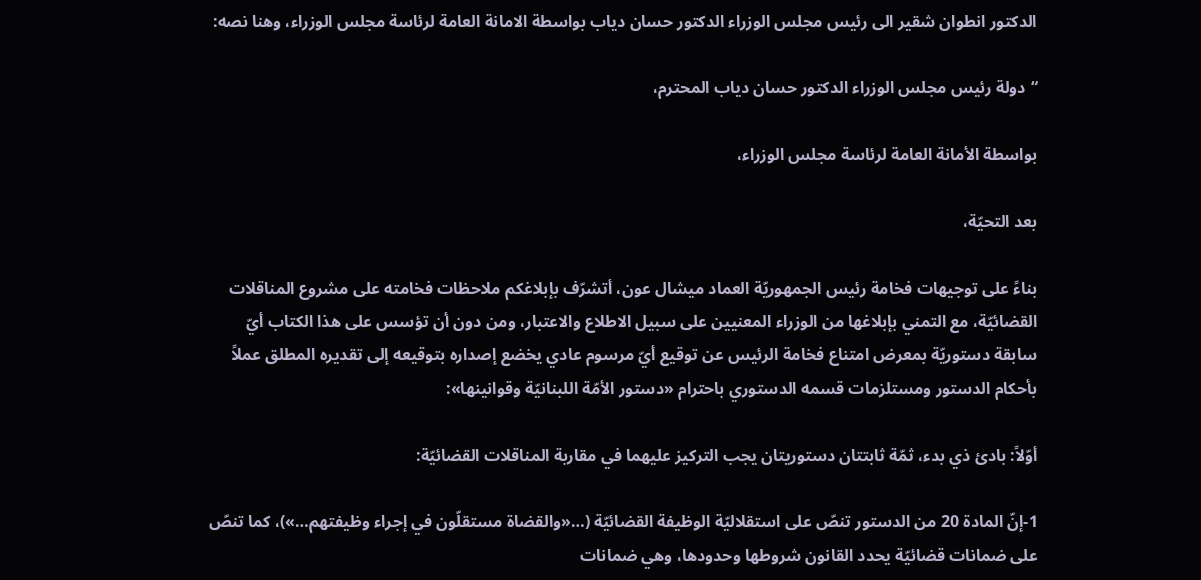الدكتور انطوان شقير الى رئيس مجلس الوزراء الدكتور حسان دياب بواسطة الامانة العامة لرئاسة مجلس الوزراء، وهنا نصه:

“دولة رئيس مجلس الوزراء الدكتور حسان دياب المحترم،

بواسطة الأمانة العامة لرئاسة مجلس الوزراء،

بعد التحيّة،

بناءً على توجيهات فخامة رئيس الجمهوريّة العماد ميشال عون، أتشرّف بإبلاغكم ملاحظات فخامته على مشروع المناقلات القضائيّة، مع التمني بإبلاغها من الوزراء المعنيين على سبيل الاطلاع والاعتبار، ومن دون أن تؤسس على هذا الكتاب أيّ سابقة دستوريّة بمعرض امتناع فخامة الرئيس عن توقيع أيّ مرسوم عادي يخضع إصداره بتوقيعه إلى تقديره المطلق عملاً بأحكام الدستور ومستلزمات قسمه الدستوري باحترام «دستور الأمّة اللبنانيّة وقوانينها»:

أوّلاً: بادئ ذي بدء، ثمّة ثابتتان دستوريتان يجب التركيز عليهما في مقاربة المناقلات القضائيّة:

1-إنّ المادة 20 من الدستور تنصّ على استقلاليّة الوظيفة القضائيّة (…«والقضاة مستقلّون في إجراء وظيفتهم…»)، كما تنصّ على ضمانات قضائيّة يحدد القانون شروطها وحدودها، وهي ضمانات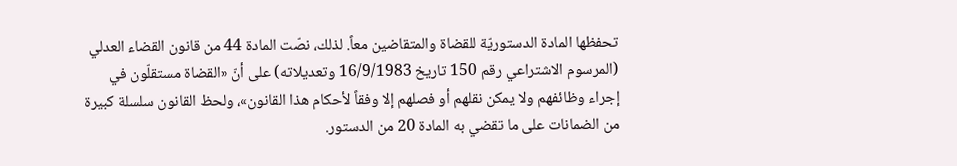تحفظها المادة الدستوريّة للقضاة والمتقاضين معاً. لذلك، نصّت المادة 44 من قانون القضاء العدلي (المرسوم الاشتراعي رقم 150 تاريخ 16/9/1983 وتعديلاته) على أنّ «القضاة مستقلّون في إجراء وظائفهم ولا يمكن نقلهم أو فصلهم إلا وفقاً لأحكام هذا القانون»، ولحظ القانون سلسلة كبيرة من الضمانات على ما تقضي به المادة 20 من الدستور.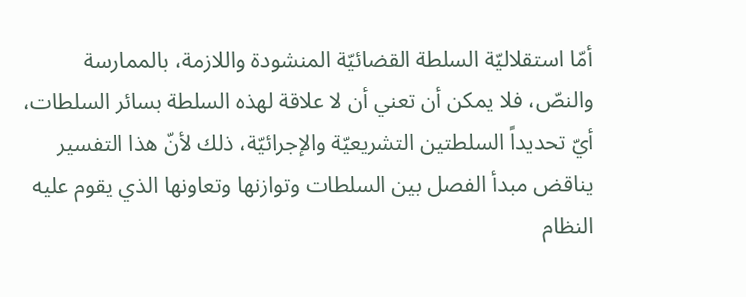أمّا استقلاليّة السلطة القضائيّة المنشودة واللازمة، بالممارسة والنصّ، فلا يمكن أن تعني أن لا علاقة لهذه السلطة بسائر السلطات، أيّ تحديداً السلطتين التشريعيّة والإجرائيّة، ذلك لأنّ هذا التفسير يناقض مبدأ الفصل بين السلطات وتوازنها وتعاونها الذي يقوم عليه النظام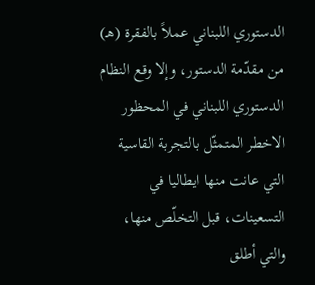الدستوري اللبناني عملاً بالفقرة (هـ) من مقدّمة الدستور، وإلا وقع النظام الدستوري اللبناني في المحظور الاخطر المتمثّل بالتجربة القاسية التي عانت منها ايطاليا في التسعينات، قبل التخلّص منها، والتي أطلق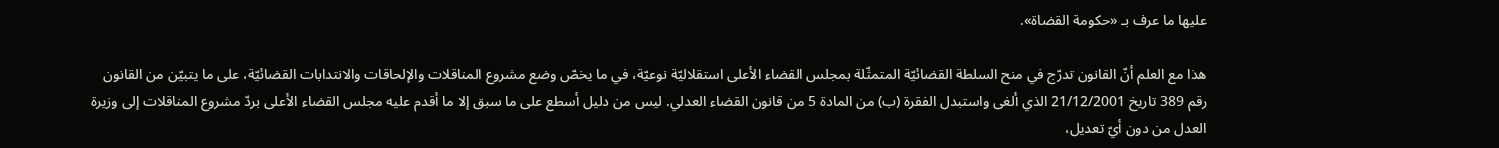عليها ما عرف بـ «حكومة القضاة».

هذا مع العلم أنّ القانون تدرّج في منح السلطة القضائيّة المتمثّلة بمجلس القضاء الأعلى استقلاليّة نوعيّة، في ما يخصّ وضع مشروع المناقلات والإلحاقات والانتدابات القضائيّة، على ما يتبيّن من القانون رقم 389 تاريخ 21/12/2001 الذي ألغى واستبدل الفقرة (ب) من المادة 5 من قانون القضاء العدلي. ليس من دليل أسطع على ما سبق إلا ما أقدم عليه مجلس القضاء الأعلى بردّ مشروع المناقلات إلى وزيرة العدل من دون أيّ تعديل،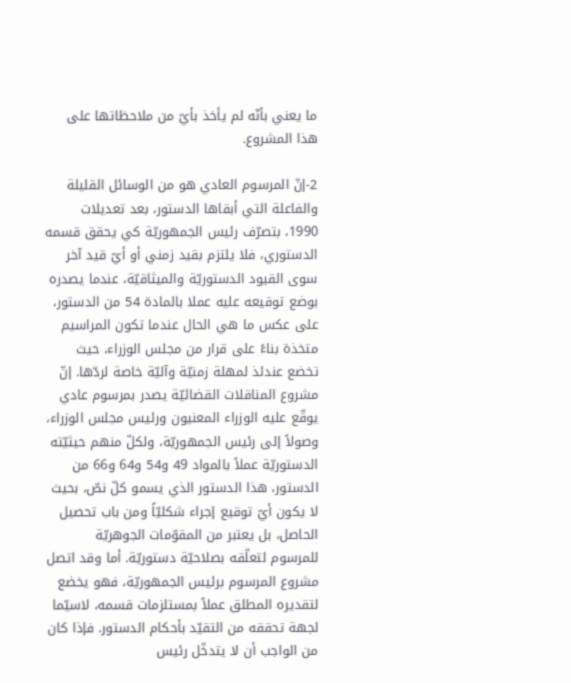ما يعني بأنّه لم يأخذ بأيّ من ملاحظاتها على هذا المشروع.

2-إنّ المرسوم العادي هو من الوسائل القليلة والفاعلة التي أبقاها الدستور، بعد تعديلات 1990، بتصرّف رئيس الجمهوريّة كي يحقق قسمه الدستوري، فلا يلتزم بقيد زمني أو أيّ قيد آخر سوى القيود الدستوريّة والميثاقيّة، عندما يصدره بوضع توقيعه عليه عملا بالمادة 54 من الدستور، على عكس ما هي الحال عندما تكون المراسيم متخذة بناءً على قرار من مجلس الوزراء، حيث تخضع عندئذ لمهلة زمنيّة وآليّة خاصة لردّها. إنّ مشروع المناقلات القضائيّة يصدر بمرسوم عادي يوقّع عليه الوزراء المعنيون ورئيس مجلس الوزراء، وصولاً إلى رئيس الجمهوريّة، ولكلّ منهم حيثيّته الدستوريّة عملاً بالمواد 49 و54 و64 و66 من الدستور، هذا الدستور الذي يسمو كلّ نصّ، بحيث لا يكون أيّ توقيع إجراء شكليّاً ومن باب تحصيل الحاصل، بل يعتبر من المقوّمات الجوهريّة للمرسوم لتعلّقه بصلاحيّة دستوريّة. أما وقد اتصل مشروع المرسوم برئيس الجمهوريّة، فهو يخضع لتقديره المطلق عملاً بمستلزمات قسمه، لاسيّما لجهة تحققه من التقيّد بأحكام الدستور. فإذا كان من الواجب أن لا يتدخّل رئيس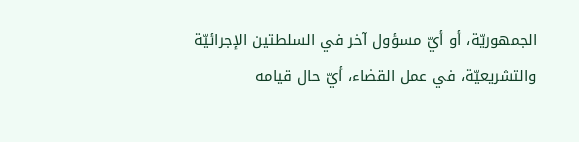الجمهوريّة، أو أيّ مسؤول آخر في السلطتين الإجرائيّة والتشريعيّة، في عمل القضاء، أيّ حال قيامه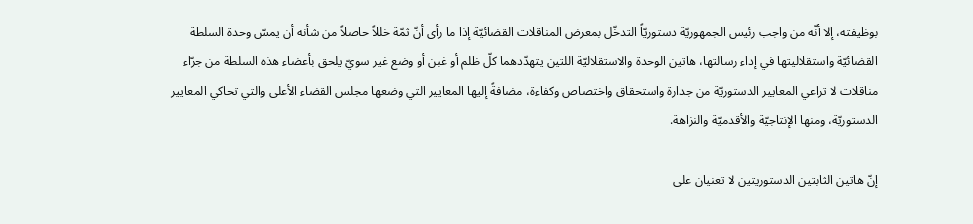بوظيفته، إلا أنّه من واجب رئيس الجمهوريّة دستوريّاً التدخّل بمعرض المناقلات القضائيّة إذا ما رأى أنّ ثمّة خللاً حاصلاً من شأنه أن يمسّ وحدة السلطة القضائيّة واستقلاليتها في إداء رسالتها، هاتين الوحدة والاستقلاليّة اللتين يتهدّدهما كلّ ظلم أو غبن أو وضع غير سويّ يلحق بأعضاء هذه السلطة من جرّاء مناقلات لا تراعي المعايير الدستوريّة من جدارة واستحقاق واختصاص وكفاءة، مضافةً إليها المعايير التي وضعها مجلس القضاء الأعلى والتي تحاكي المعايير الدستوريّة، ومنها الإنتاجيّة والأقدميّة والنزاهة.

إنّ هاتين الثابتين الدستوريتين لا تعنيان على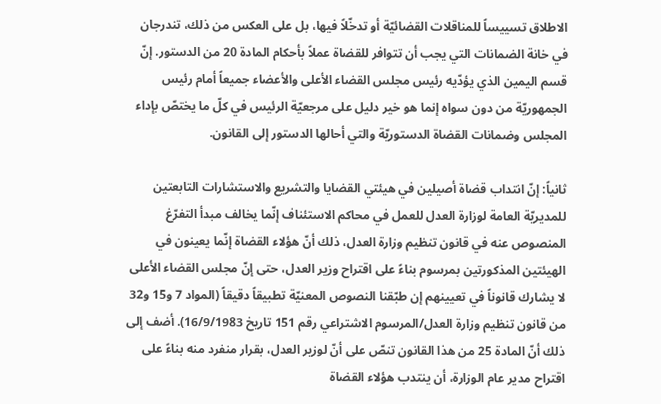الاطلاق تسييساً للمناقلات القضائيّة أو تدخّلاً فيها، بل على العكس من ذلك، تندرجان في خانة الضمانات التي يجب أن تتوافر للقضاة عملاً بأحكام المادة 20 من الدستور. إنّ قسم اليمين الذي يؤدّيه رئيس مجلس القضاء الأعلى والأعضاء جميعاً أمام رئيس الجمهوريّة من دون سواه إنما هو خير دليل على مرجعيّة الرئيس في كلّ ما يختصّ بإداء المجلس وضمانات القضاة الدستوريّة والتي أحالها الدستور إلى القانون.

ثانياً: إنّ انتداب قضاة أصيلين في هيئتي القضايا والتشريع والاستشارات التابعتين للمديريّة العامة لوزارة العدل للعمل في محاكم الاستئناف إنّما يخالف مبدأ التفرّغ المنصوص عنه في قانون تنظيم وزارة العدل، ذلك أنّ هؤلاء القضاة إنّما يعينون في الهيئتين المذكورتين بمرسوم بناءً على اقتراح وزير العدل، حتى إنّ مجلس القضاء الأعلى لا يشارك قانوناً في تعيينهم إن طبّقنا النصوص المعنيّة تطبيقاً دقيقاً (المواد 7 و15 و32 من قانون تنظيم وزارة العدل/المرسوم الاشتراعي رقم 151 تاريخ 16/9/1983). أضف إلى ذلك أنّ المادة 25 من هذا القانون تنصّ على أنّ لوزير العدل، بقرار منفرد منه بناءً على اقتراح مدير عام الوزارة، أن ينتدب هؤلاء القضاة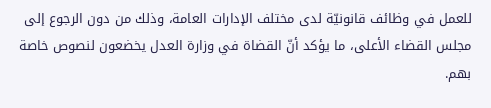للعمل في وظائف قانونيّة لدى مختلف الإدارات العامة، وذلك من دون الرجوع إلى مجلس القضاء الأعلى، ما يؤكد أنّ القضاة في وزارة العدل يخضعون لنصوص خاصة بهم.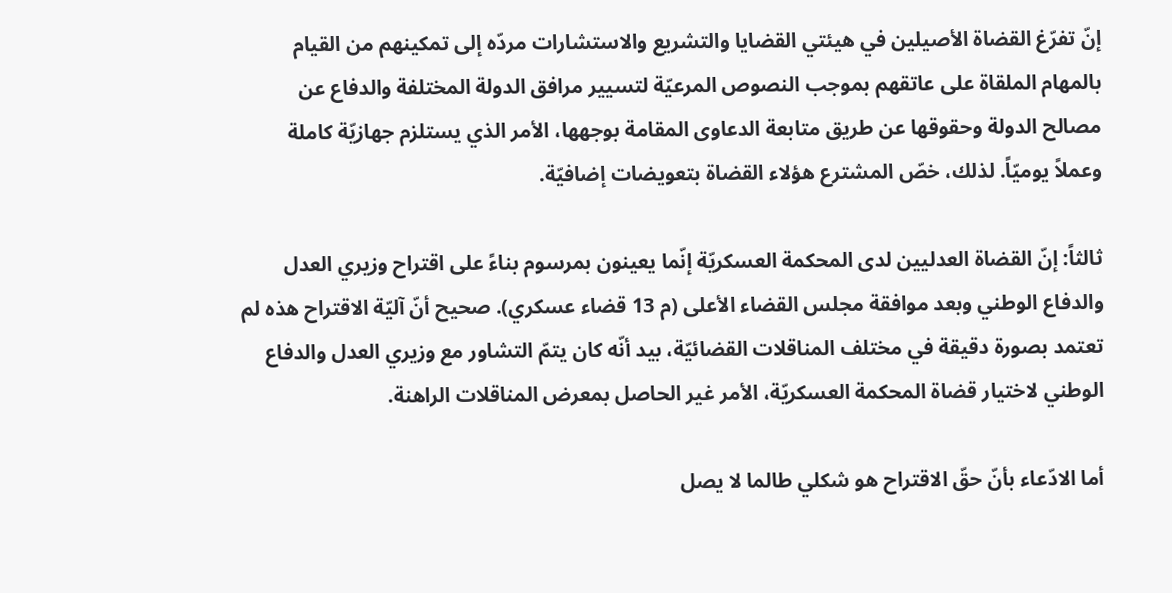إنّ تفرّغ القضاة الأصيلين في هيئتي القضايا والتشريع والاستشارات مردّه إلى تمكينهم من القيام بالمهام الملقاة على عاتقهم بموجب النصوص المرعيّة لتسيير مرافق الدولة المختلفة والدفاع عن مصالح الدولة وحقوقها عن طريق متابعة الدعاوى المقامة بوجهها، الأمر الذي يستلزم جهازيّة كاملة وعملاً يوميّاً. لذلك، خصّ المشترع هؤلاء القضاة بتعويضات إضافيّة.

ثالثاً: إنّ القضاة العدليين لدى المحكمة العسكريّة إنّما يعينون بمرسوم بناءً على اقتراح وزيري العدل والدفاع الوطني وبعد موافقة مجلس القضاء الأعلى (م 13 قضاء عسكري). صحيح أنّ آليّة الاقتراح هذه لم تعتمد بصورة دقيقة في مختلف المناقلات القضائيّة، بيد أنّه كان يتمّ التشاور مع وزيري العدل والدفاع الوطني لاختيار قضاة المحكمة العسكريّة، الأمر غير الحاصل بمعرض المناقلات الراهنة.

أما الادّعاء بأنّ حقّ الاقتراح هو شكلي طالما لا يصل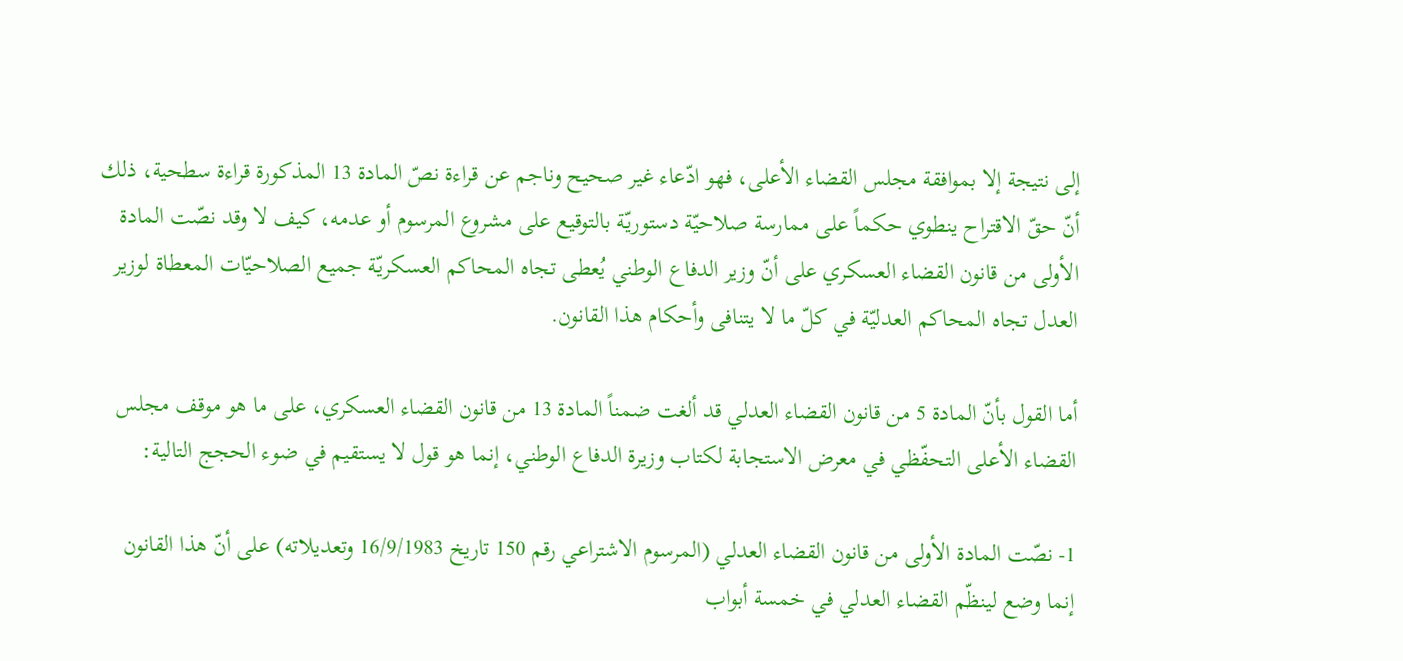إلى نتيجة إلا بموافقة مجلس القضاء الأعلى، فهو ادّعاء غير صحيح وناجم عن قراءة نصّ المادة 13 المذكورة قراءة سطحية، ذلك أنّ حقّ الاقتراح ينطوي حكماً على ممارسة صلاحيّة دستوريّة بالتوقيع على مشروع المرسوم أو عدمه، كيف لا وقد نصّت المادة الأولى من قانون القضاء العسكري على أنّ وزير الدفاع الوطني يُعطى تجاه المحاكم العسكريّة جميع الصلاحيّات المعطاة لوزير العدل تجاه المحاكم العدليّة في كلّ ما لا يتنافى وأحكام هذا القانون.

أما القول بأنّ المادة 5 من قانون القضاء العدلي قد ألغت ضمناً المادة 13 من قانون القضاء العسكري، على ما هو موقف مجلس القضاء الأعلى التحفّظي في معرض الاستجابة لكتاب وزيرة الدفاع الوطني، إنما هو قول لا يستقيم في ضوء الحجج التالية:

1- نصّت المادة الأولى من قانون القضاء العدلي (المرسوم الاشتراعي رقم 150 تاريخ 16/9/1983 وتعديلاته) على أنّ هذا القانون إنما وضع لينظّم القضاء العدلي في خمسة أبواب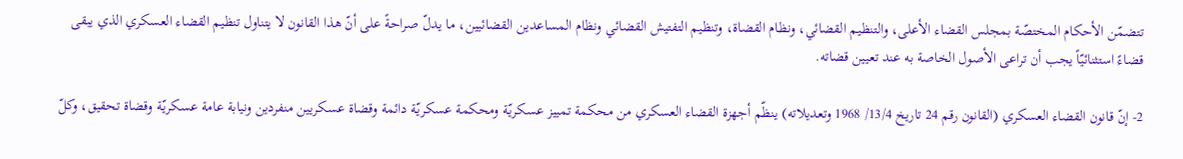تتضمّن الأحكام المختصّة بمجلس القضاء الأعلى، والتنظيم القضائي، ونظام القضاة، وتنظيم التفتيش القضائي ونظام المساعدين القضائيين، ما يدلّ صراحةً على أنّ هذا القانون لا يتناول تنظيم القضاء العسكري الذي يبقى قضاءً استثنائيّاً يجب أن تراعى الأصول الخاصة به عند تعيين قضاته.

2- إنّ قانون القضاء العسكري (القانون رقم 24 تاريخ 13/4/ 1968 وتعديلاته) ينظّم أجهزة القضاء العسكري من محكمة تمييز عسكريّة ومحكمة عسكريّة دائمة وقضاة عسكريين منفردين ونيابة عامة عسكريّة وقضاة تحقيق، وكلّ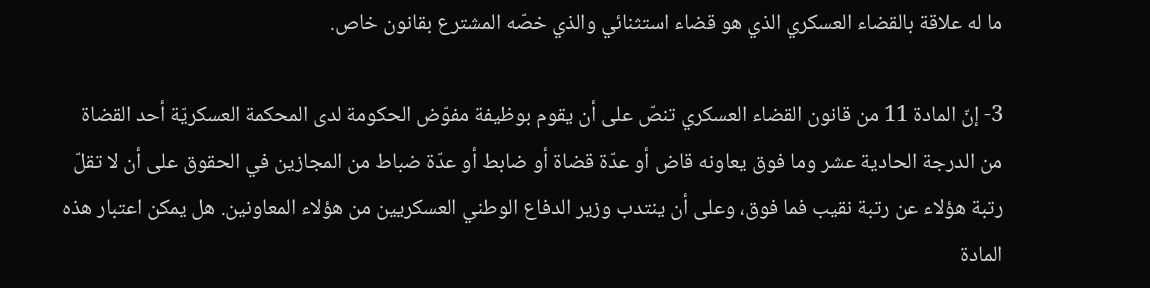ما له علاقة بالقضاء العسكري الذي هو قضاء استثنائي والذي خصّه المشترع بقانون خاص.

3- إنّ المادة 11 من قانون القضاء العسكري تنصّ على أن يقوم بوظيفة مفوّض الحكومة لدى المحكمة العسكريّة أحد القضاة من الدرجة الحادية عشر وما فوق يعاونه قاض أو عدّة قضاة أو ضابط أو عدّة ضباط من المجازين في الحقوق على أن لا تقلّ رتبة هؤلاء عن رتبة نقيب فما فوق، وعلى أن ينتدب وزير الدفاع الوطني العسكريين من هؤلاء المعاونين. هل يمكن اعتبار هذه المادة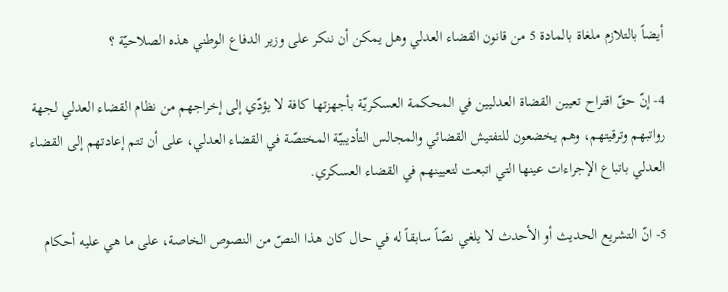أيضاً بالتلازم ملغاة بالمادة 5 من قانون القضاء العدلي وهل يمكن أن ننكر على وزير الدفاع الوطني هذه الصلاحيّة ؟

4- إنّ حقّ اقتراح تعيين القضاة العدليين في المحكمة العسكريّة بأجهزتها كافة لا يؤدّي إلى إخراجهم من نظام القضاء العدلي لجهة رواتبهم وترقيتهم، وهم يخضعون للتفتيش القضائي والمجالس التأديبيّة المختصّة في القضاء العدلي، على أن تتم إعادتهم إلى القضاء العدلي باتباع الإجراءات عينها التي اتبعت لتعيينهم في القضاء العسكري.

5- انّ التشريع الحديث أو الأحدث لا يلغي نصّاً سابقاً له في حال كان هذا النصّ من النصوص الخاصة، على ما هي عليه أحكام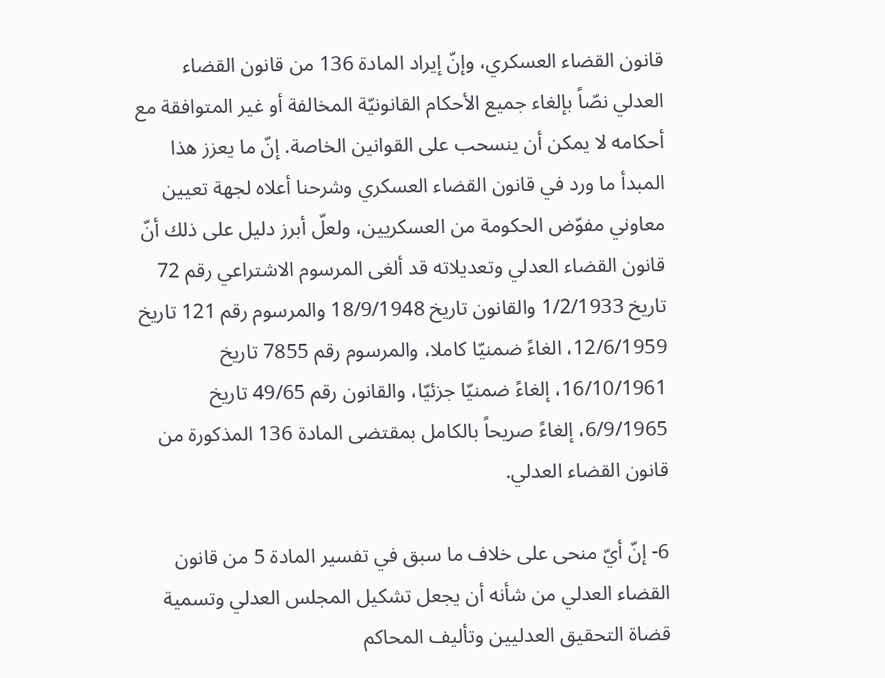قانون القضاء العسكري، وإنّ إيراد المادة 136 من قانون القضاء العدلي نصّاً بإلغاء جميع الأحكام القانونيّة المخالفة أو غير المتوافقة مع أحكامه لا يمكن أن ينسحب على القوانين الخاصة. إنّ ما يعزز هذا المبدأ ما ورد في قانون القضاء العسكري وشرحنا أعلاه لجهة تعيين معاوني مفوّض الحكومة من العسكريين، ولعلّ أبرز دليل على ذلك أنّ قانون القضاء العدلي وتعديلاته قد ألغى المرسوم الاشتراعي رقم 72 تاريخ 1/2/1933 والقانون تاريخ 18/9/1948 والمرسوم رقم 121 تاريخ 12/6/1959، الغاءً ضمنيّا كاملا، والمرسوم رقم 7855 تاريخ 16/10/1961، إلغاءً ضمنيّا جزئيّا، والقانون رقم 49/65 تاريخ 6/9/1965، إلغاءً صريحاً بالكامل بمقتضى المادة 136 المذكورة من قانون القضاء العدلي.

6- إنّ أيّ منحى على خلاف ما سبق في تفسير المادة 5 من قانون القضاء العدلي من شأنه أن يجعل تشكيل المجلس العدلي وتسمية قضاة التحقيق العدليين وتأليف المحاكم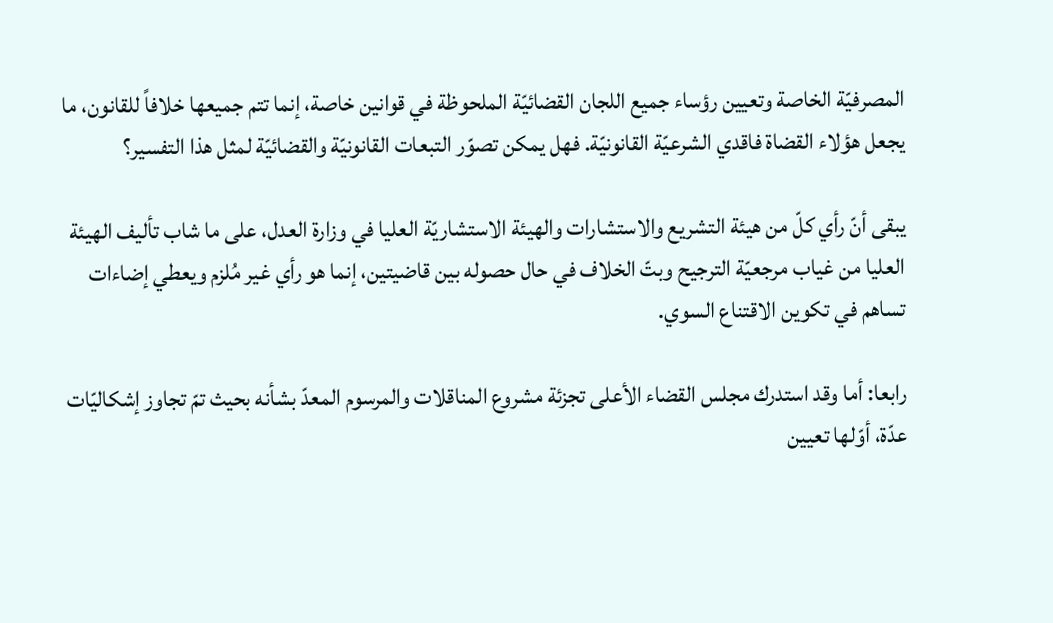المصرفيّة الخاصة وتعيين رؤساء جميع اللجان القضائيّة الملحوظة في قوانين خاصة، إنما تتم جميعها خلافاً للقانون، ما يجعل هؤلاء القضاة فاقدي الشرعيّة القانونيّة. فهل يمكن تصوّر التبعات القانونيّة والقضائيّة لمثل هذا التفسير؟

يبقى أنّ رأي كلّ من هيئة التشريع والاستشارات والهيئة الاستشاريّة العليا في وزارة العدل، على ما شاب تأليف الهيئة العليا من غياب مرجعيّة الترجيح وبتّ الخلاف في حال حصوله بين قاضيتين، إنما هو رأي غير مُلزم ويعطي إضاءات تساهم في تكوين الاقتناع السوي.

رابعا: أما وقد استدرك مجلس القضاء الأعلى تجزئة مشروع المناقلات والمرسوم المعدّ بشأنه بحيث تمّ تجاوز إشكاليّات عدّة، أوّلها تعيين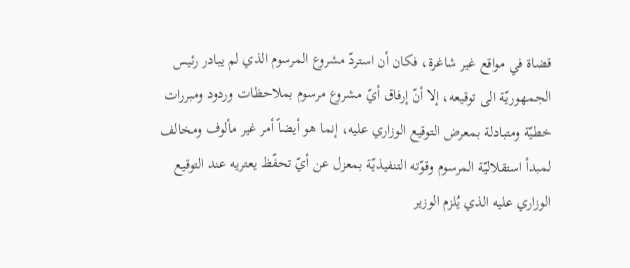قضاة في مواقع غير شاغرة، فكان أن استردّ مشروع المرسوم الذي لم يبادر رئيس الجمهوريّة الى توقيعه، إلا أنّ إرفاق أيّ مشروع مرسوم بملاحظات وردود ومبررات خطيّة ومتبادلة بمعرض التوقيع الوزاري عليه، إنما هو أيضاً أمر غير مألوف ومخالف لمبدأ استقلاليّة المرسوم وقوّته التنفيذيّة بمعزل عن أيّ تحفّظ يعتريه عند التوقيع الوزاري عليه الذي يُلزم الوزير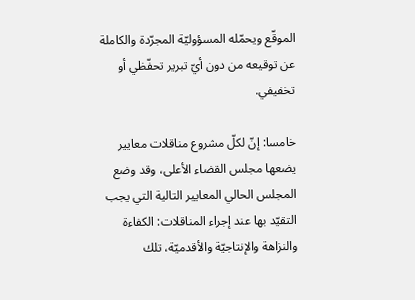الموقّع ويحمّله المسؤوليّة المجرّدة والكاملة عن توقيعه من دون أيّ تبرير تحفّظي أو تخفيفي.

خامسا: إنّ لكلّ مشروع مناقلات معايير يضعها مجلس القضاء الأعلى، وقد وضع المجلس الحالي المعايير التالية التي يجب التقيّد بها عند إجراء المناقلات: الكفاءة والنزاهة والإنتاجيّة والأقدميّة، تلك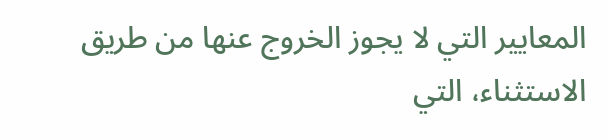المعايير التي لا يجوز الخروج عنها من طريق الاستثناء، التي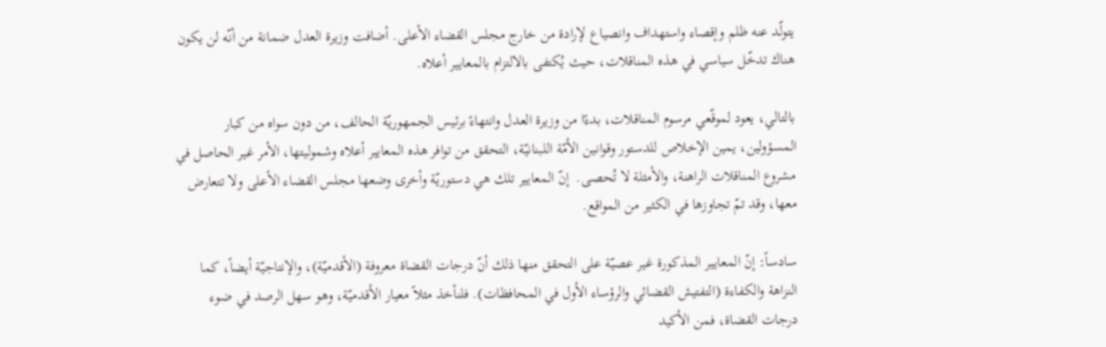يتولّد عنه ظلم وإقصاء واستهداف وانصياع لإرادة من خارج مجلس القضاء الأعلى. أضافت وزيرة العدل ضمانة من أنّه لن يكون هناك تدخّل سياسي في هذه المناقلات، حيث يُكتفى بالالتزام بالمعايير أعلاه.

بالتالي، يعود لموقّعي مرسوم المناقلات، بدءًا من وزيرة العدل وانتهاءً برئيس الجمهوريّة الحالف، من دون سواه من كبار المسؤولين، يمين الإخلاص للدستور وقوانين الأمّة اللبنانيّة، التحقق من توافر هذه المعايير أعلاه وشموليتها، الأمر غير الحاصل في مشروع المناقلات الراهنة، والأمثلة لا تُحصى.  إنّ المعايير تلك هي دستوريّة وأخرى وضعها مجلس القضاء الأعلى ولا تتعارض معها، وقد تمّ تجاوزها في الكثير من المواقع.

سادساً: إنّ المعايير المذكورة غير عصيّة على التحقق منها ذلك أنّ درجات القضاة معروفة (الأقدميّة)، والإنتاجيّة أيضاً، كما النزاهة والكفاءة (التفتيش القضائي والرؤساء الأول في المحافظات). فلنأخذ مثلاً معيار الأقدميّة، وهو سهل الرصد في ضوء درجات القضاة، فمن الأكيد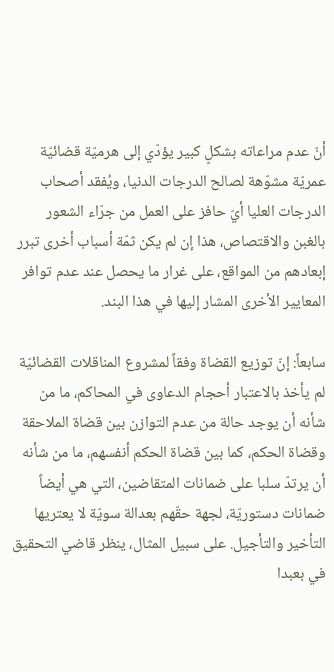أنّ عدم مراعاته بشكلٍ كبير يؤدّي إلى هرميّة قضائيّة عمريّة مشوّهة لصالح الدرجات الدنيا، ويُفقد أصحاب الدرجات العليا أيّ حافز على العمل من جرّاء الشعور بالغبن والاقتصاص، هذا إن لم يكن ثمّة أسباب أخرى تبرر إبعادهم من المواقع، على غرار ما يحصل عند عدم توافر المعايير الأخرى المشار إليها في هذا البند.

سابعاً: إنّ توزيع القضاة وفقاً لمشروع المناقلات القضائيّة لم يأخذ بالاعتبار أحجام الدعاوى في المحاكم، ما من شأنه أن يوجد حالة من عدم التوازن بين قضاة الملاحقة وقضاة الحكم، كما بين قضاة الحكم أنفسهم، ما من شأنه أن يرتدّ سلبا على ضمانات المتقاضين، التي هي أيضاً ضمانات دستوريّة، لجهة حقّهم بعدالة سويّة لا يعتريها التأخير والتأجيل. على سبيل المثال، ينظر قاضي التحقيق في بعبدا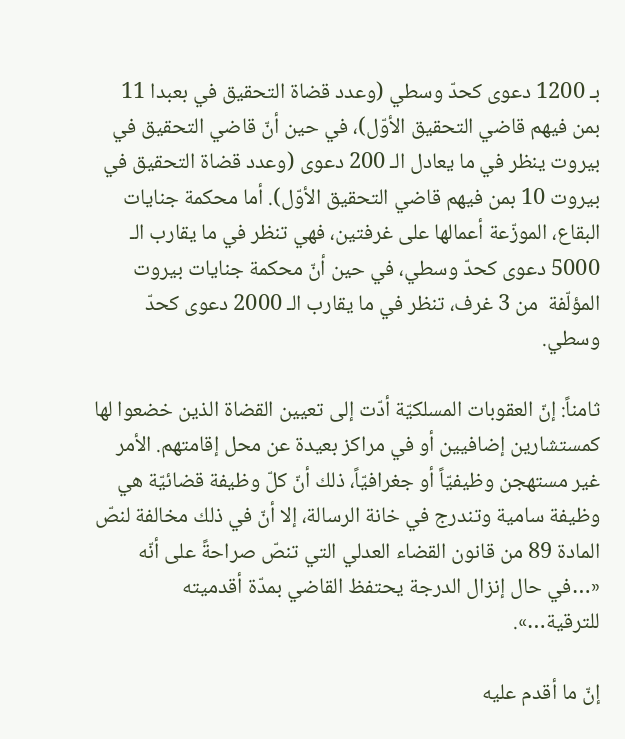بـ 1200 دعوى كحدّ وسطي (وعدد قضاة التحقيق في بعبدا 11 بمن فيهم قاضي التحقيق الأوّل)، في حين أنّ قاضي التحقيق في بيروت ينظر في ما يعادل الـ 200 دعوى (وعدد قضاة التحقيق في بيروت 10 بمن فيهم قاضي التحقيق الأوّل). أما محكمة جنايات البقاع، الموزّعة أعمالها على غرفتين، فهي تنظر في ما يقارب الـ 5000 دعوى كحدّ وسطي، في حين أنّ محكمة جنايات بيروت المؤلّفة  من 3 غرف، تنظر في ما يقارب الـ 2000 دعوى كحدّ وسطي.

ثامناً: إنّ العقوبات المسلكيّة أدّت إلى تعيين القضاة الذين خضعوا لها كمستشارين إضافيين أو في مراكز بعيدة عن محل إقامتهم. الأمر غير مستهجن وظيفيّاً أو جغرافيّاً، ذلك أنّ كلّ وظيفة قضائيّة هي وظيفة سامية وتندرج في خانة الرسالة، إلا أنّ في ذلك مخالفة لنصّ المادة 89 من قانون القضاء العدلي التي تنصّ صراحةً على أنّه «…في حال إنزال الدرجة يحتفظ القاضي بمدّة أقدميته للترقية…».

إنّ ما أقدم عليه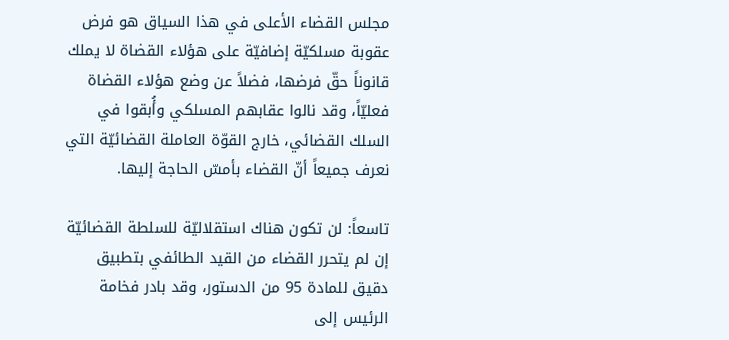مجلس القضاء الأعلى في هذا السياق هو فرض عقوبة مسلكيّة إضافيّة على هؤلاء القضاة لا يملك قانوناً حقّ فرضها، فضلاً عن وضع هؤلاء القضاة فعليّاً، وقد نالوا عقابهم المسلكي وأُبقوا في السلك القضائي، خارج القوّة العاملة القضائيّة التي نعرف جميعاً أنّ القضاء بأمسّ الحاجة إليها.

تاسعاً: لن تكون هناك استقلاليّة للسلطة القضائيّة إن لم يتحرر القضاء من القيد الطائفي بتطبيق دقيق للمادة 95 من الدستور، وقد بادر فخامة الرئيس إلى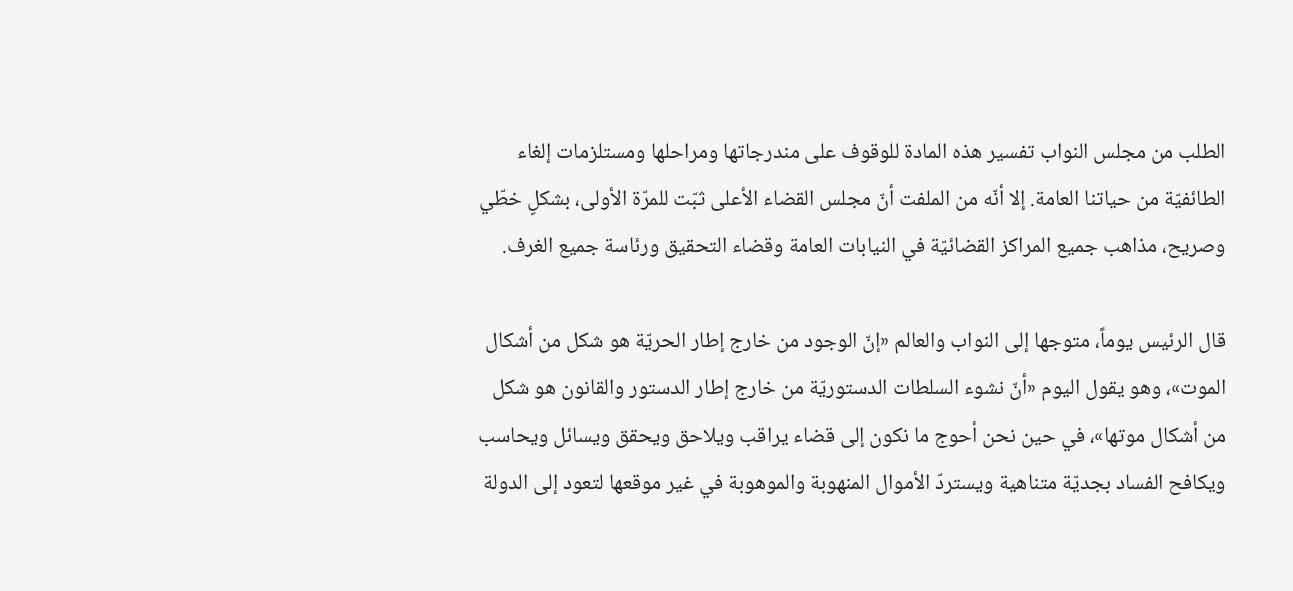الطلب من مجلس النواب تفسير هذه المادة للوقوف على مندرجاتها ومراحلها ومستلزمات إلغاء الطائفيّة من حياتنا العامة. إلا أنّه من الملفت أنّ مجلس القضاء الأعلى ثبّت للمرّة الأولى، بشكلٍ خطّي وصريح، مذاهب جميع المراكز القضائيّة في النيابات العامة وقضاء التحقيق ورئاسة جميع الغرف.

قال الرئيس يوماً، متوجها إلى النواب والعالم «إنّ الوجود من خارج إطار الحريّة هو شكل من أشكال الموت»، وهو يقول اليوم «أنّ نشوء السلطات الدستوريّة من خارج إطار الدستور والقانون هو شكل من أشكال موتها»، في حين نحن أحوج ما نكون إلى قضاء يراقب ويلاحق ويحقق ويسائل ويحاسب ويكافح الفساد بجديّة متناهية ويستردّ الأموال المنهوبة والموهوبة في غير موقعها لتعود إلى الدولة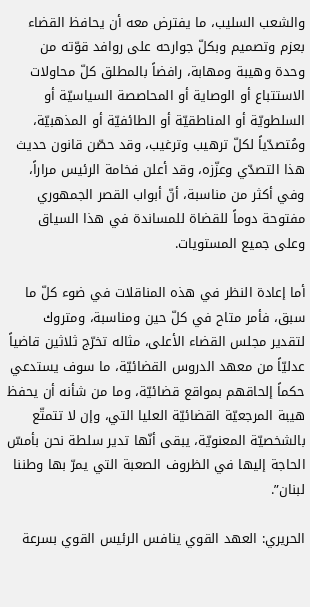والشعب السليب، ما يفترض معه أن يحافظ القضاء بعزم وتصميم وبكلّ جوارحه على روافد قوّته من وحدة وهيبة ومهابة، رافضاً بالمطلق كلّ محاولات الاستتباع أو الوصاية أو المحاصصة السياسيّة أو السلطويّة أو المناطقيّة أو الطائفيّة أو المذهبيّة، ومُتصدّياً لكلّ ترهيب وترغيب، وقد حصّن قانون حديث هذا التصدّي وعزّزه، وقد أعلن فخامة الرئيس مراراً، وفي أكثر من مناسبة، أنّ أبواب القصر الجمهوري مفتوحة دوماً للقضاة للمساندة في هذا السياق وعلى جميع المستويات.

أما إعادة النظر في هذه المناقلات في ضوء كلّ ما سبق، فأمر متاح في كلّ حين ومناسبة، ومتروك لتقدير مجلس القضاء الأعلى، مثاله تخرّج ثلاثين قاضياً عدليّاً من معهد الدروس القضائيّة، ما سوف يستدعي حكماً إلحاقهم بمواقع قضائيّة، وما من شأنه أن يحفظ هيبة المرجعيّة القضائيّة العليا التي، وإن لا تتمتّع بالشخصيّة المعنويّة، يبقى أنّها تدير سلطة نحن بأمسّ الحاجة إليها في الظروف الصعبة التي يمرّ بها وطننا لبنان”.

الحريري: العهد القوي ينافس الرئيس القوي بسرعة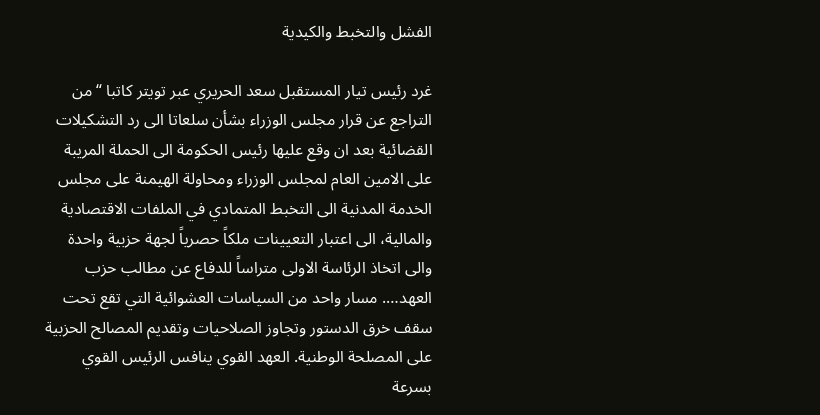الفشل والتخبط والكيدية

غرد رئيس تيار المستقبل سعد الحريري عبر تويتر كاتبا “من التراجع عن قرار مجلس الوزراء بشأن سلعاتا الى رد التشكيلات القضائية بعد ان وقع عليها رئيس الحكومة الى الحملة المريبة على الامين العام لمجلس الوزراء ومحاولة الهيمنة على مجلس الخدمة المدنية الى التخبط المتمادي في الملفات الاقتصادية والمالية، الى اعتبار التعيينات ملكاً حصرياً لجهة حزبية واحدة والى اتخاذ الرئاسة الاولى متراساً للدفاع عن مطالب حزب العهد…. مسار واحد من السياسات العشوائية التي تقع تحت سقف خرق الدستور وتجاوز الصلاحيات وتقديم المصالح الحزبية على المصلحة الوطنية. العهد القوي ينافس الرئيس القوي بسرعة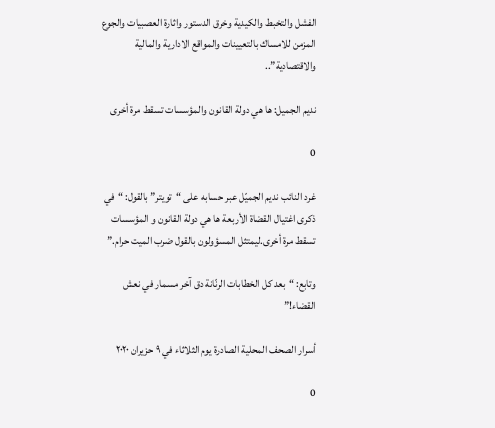الفشل والتخبط والكيدية وخرق الدستور واثارة العصبيات والجوع المزمن للامساك بالتعيينات والمواقع الادارية والمالية والاقتصادية”..

نديم الجميل: ها هي دولة القانون والمؤسسات تسقط مرة أخرى

0

غرد النائب نديم الجميّل عبر حسابه على “تويتر” بالقول: “في ذكرى اغتيال القضاة الأربعة ها هي دولة القانون و المؤسسات تسقط مرة أخرى.ليمتثل المسؤولون بالقول ضرب الميت حرام.”

وتابع: “بعد كل الخطابات الرنّانة دق آخر مسمار في نعش القضاء!”

أسرار الصحف المحلية الصادرة يوم الثلاثاء في ٩ حزيران ٢٠٢٠

0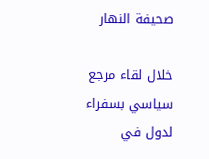صحيفة النهار

خلال لقاء مرجع سياسي بسفراء لدول في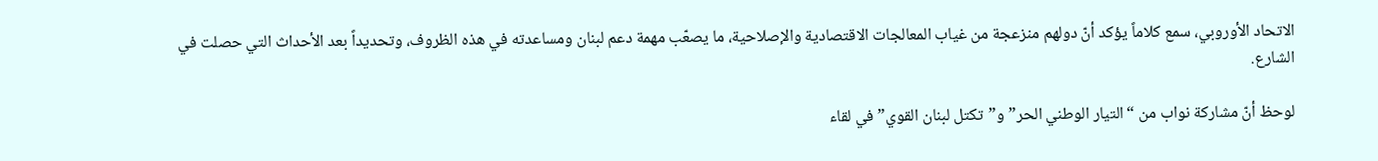الاتحاد الأوروبي، سمع كلاماً يؤكد أنّ دولهم منزعجة من غياب المعالجات الاقتصادية والإصلاحية، ما يصعّب مهمة دعم لبنان ومساعدته في هذه الظروف، وتحديداً بعد الأحداث التي حصلت في الشارع.

لوحظ أنّ مشاركة نواب من “التيار الوطني الحر” و”تكتل لبنان القوي” في لقاء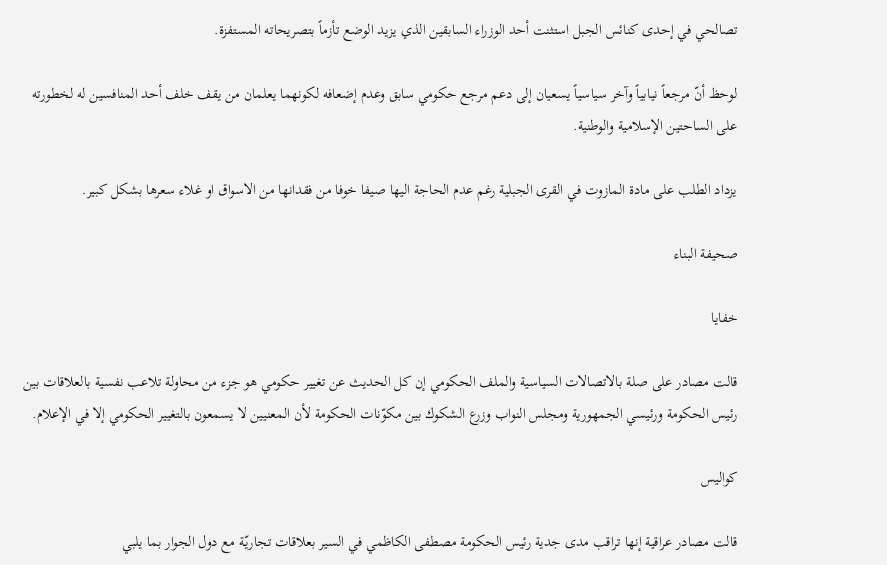تصالحي في إحدى كنائس الجبل استثنت أحد الوزراء السابقين الذي يزيد الوضع تأزماً بتصريحاته المستفزة.

لوحظ أنّ مرجعاً نيابياً وآخر سياسياً يسعيان إلى دعم مرجع حكومي سابق وعدم إضعافه لكونهما يعلمان من يقف خلف أحد المنافسين له لخطورته على الساحتين الإسلامية والوطنية.

يزداد الطلب على مادة المازوت في القرى الجبلية رغم عدم الحاجة اليها صيفا خوفا من فقدانها من الاسواق او غلاء سعرها بشكل كبير.

صحيفة البناء

خفايا

قالت مصادر على صلة بالاتصالات السياسية والملف الحكومي إن كل الحديث عن تغيير حكومي هو جزء من محاولة تلاعب نفسية بالعلاقات بين رئيس الحكومة ورئيسي الجمهورية ومجلس النواب وزرع الشكوك بين مكوّنات الحكومة لأن المعنيين لا يسمعون بالتغيير الحكومي إلا في الإعلام.

كواليس

قالت مصادر عراقية إنها تراقب مدى جدية رئيس الحكومة مصطفى الكاظمي في السير بعلاقات تجاريّة مع دول الجوار بما يلبي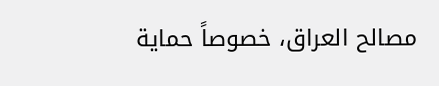مصالح العراق، خصوصاً حماية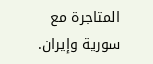المتاجرة مع سورية وإيران.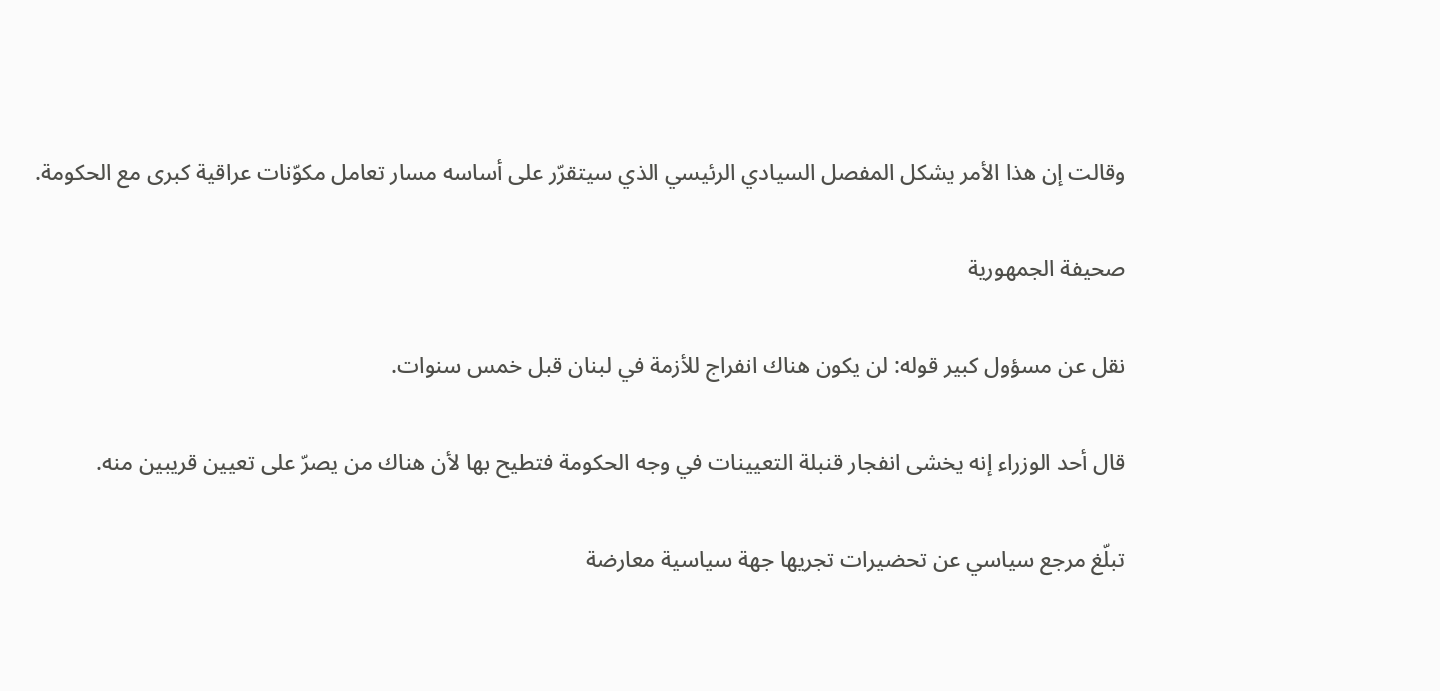وقالت إن هذا الأمر يشكل المفصل السيادي الرئيسي الذي سيتقرّر على أساسه مسار تعامل مكوّنات عراقية كبرى مع الحكومة.

صحيفة الجمهورية

نقل عن مسؤول كبير قوله: لن يكون هناك انفراج للأزمة في لبنان قبل خمس سنوات.

قال أحد الوزراء إنه يخشى انفجار قنبلة التعيينات في وجه الحكومة فتطيح بها لأن هناك من يصرّ على تعيين قريبين منه.

تبلّغ مرجع سياسي عن تحضيرات تجريها جهة سياسية معارضة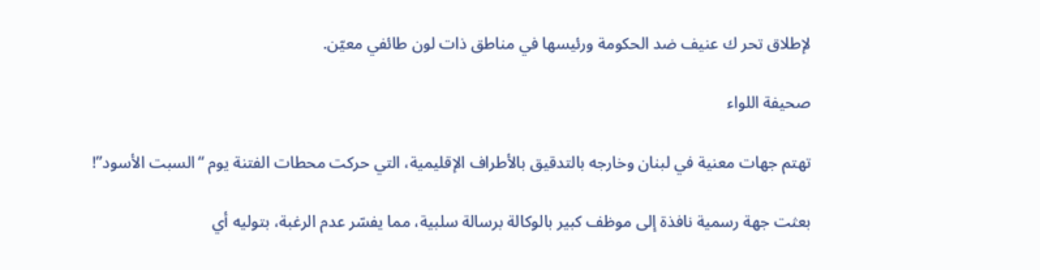لإطلاق تحر ك عنيف ضد الحكومة ورئيسها في مناطق ذات لون طائفي معيّن.

صحيفة اللواء

تهتم جهات معنية في لبنان وخارجه بالتدقيق بالأطراف الإقليمية، التي حركت محطات الفتنة يوم “السبت الأسود”!

بعثت جهة رسمية نافذة إلى موظف كبير بالوكالة برسالة سلبية، مما يفسّر عدم الرغبة، بتوليه أي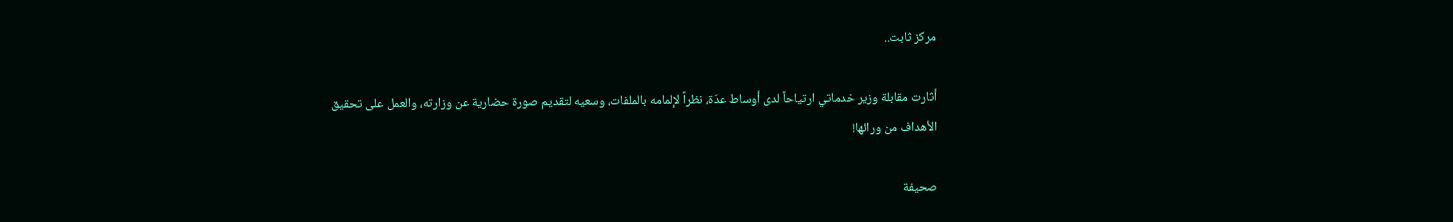مركز ثابت..

أثارت مقابلة وزير خدماتي ارتياحاً لدى أوساط عدّة، نظراً لإلمامه بالملفات، وسعيه لتقديم صورة حضارية عن وزارته، والعمل على تحقيق الأهداف من ورائها!

صحيفة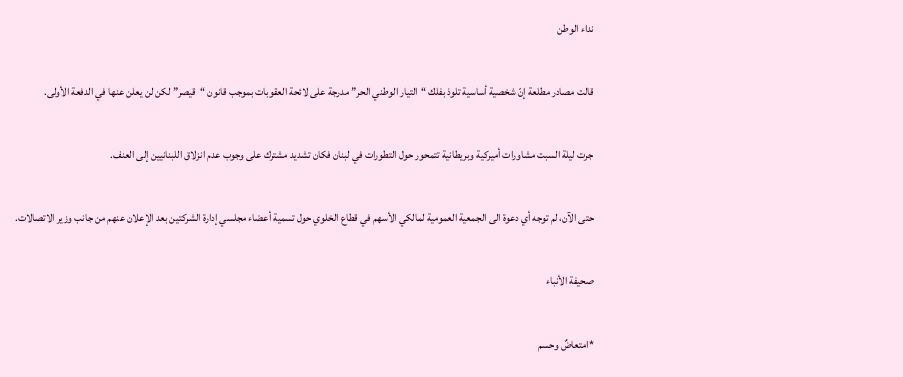نداء الوطن

قالت مصادر مطلعة إنّ شخصية أساسية تلوذ بفلك “التيار الوطني الحر” مدرجة على لائحة العقوبات بموجب قانون “قيصر” لكن لن يعلن عنها في الدفعة الأولى.

جرت ليلة السبت مشاورات أميركية وبريطانية تتمحور حول التطورات في لبنان فكان تشديد مشترك على وجوب عدم انزلاق اللبنانيين إلى العنف.

حتى الآن، لم توجه أي دعوة الى الجمعية العمومية لمالكي الأسهم في قطاع الخلوي حول تسمية أعضاء مجلسي إدارة الشركتين بعد الإعلان عنهم من جانب وزير الاتصالات.

صحيفة الأنباء

*امتعاضٌ وحسم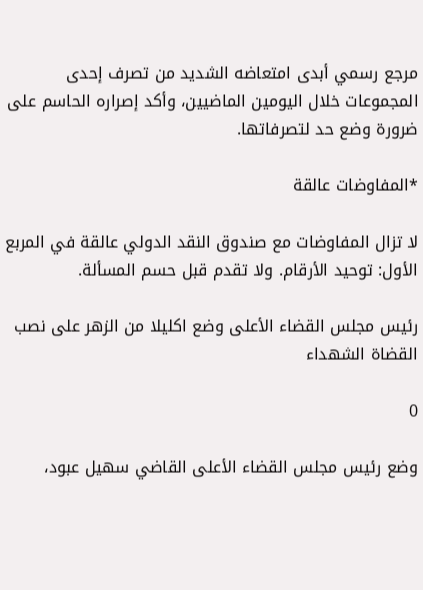مرجع رسمي أبدى امتعاضه الشديد من تصرف إحدى المجموعات خلال اليومين الماضيين، وأكد إصراره الحاسم على ضرورة وضع حد لتصرفاتها.

*المفاوضات عالقة

لا تزال المفاوضات مع صندوق النقد الدولي عالقة في المربع الأول: توحيد الأرقام. ولا تقدم قبل حسم المسألة.

رئيس مجلس القضاء الأعلى وضع اكليلا من الزهر على نصب القضاة الشهداء

0

وضع رئيس مجلس القضاء الأعلى القاضي سهيل عبود،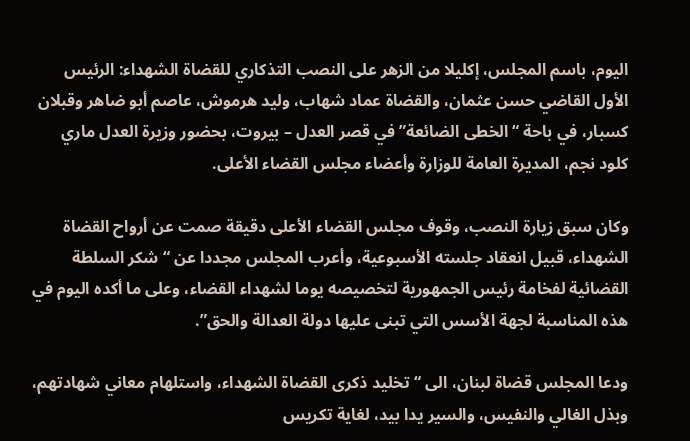اليوم، باسم المجلس، إكليلا من الزهر على النصب التذكاري للقضاة الشهداء: الرئيس الأول القاضي حسن عثمان، والقضاة عماد شهاب، وليد هرموش، عاصم أبو ضاهر وقبلان كسبار، في باحة “الخطى الضائعة” في قصر العدل – بيروت، بحضور وزيرة العدل ماري كلود نجم، المديرة العامة للوزارة وأعضاء مجلس القضاء الأعلى.

وكان سبق زيارة النصب، وقوف مجلس القضاء الأعلى دقيقة صمت عن أرواح القضاة الشهداء، قبيل انعقاد جلسته الأسبوعية، وأعرب المجلس مجددا عن “شكر السلطة القضائية لفخامة رئيس الجمهورية لتخصيصه يوما لشهداء القضاء، وعلى ما أكده اليوم في هذه المناسبة لجهة الأسس التي تبنى عليها دولة العدالة والحق”.

ودعا المجلس قضاة لبنان، الى “تخليد ذكرى القضاة الشهداء، واستلهام معاني شهادتهم، وبذل الغالي والنفيس، والسير يدا بيد، لغاية تكريس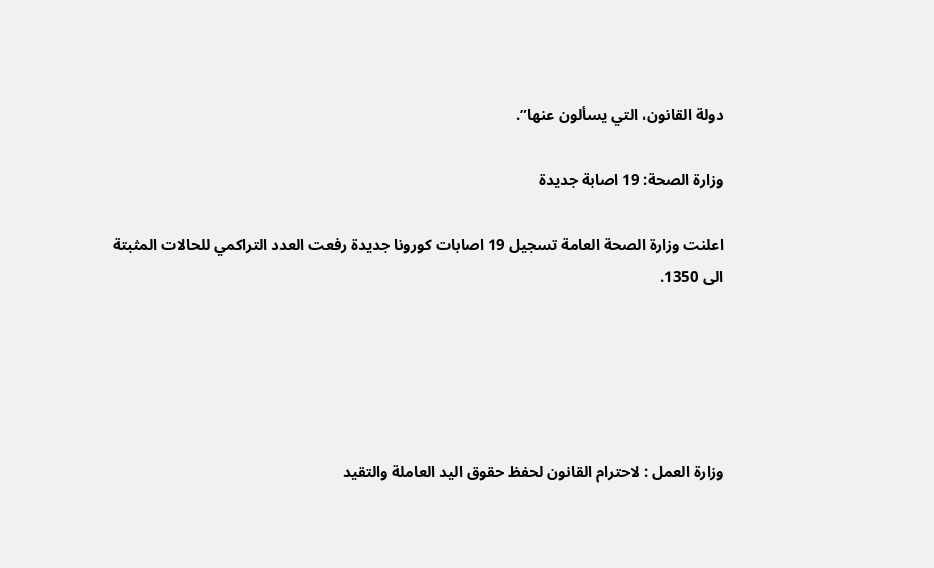دولة القانون، التي يسألون عنها”.

وزارة الصحة: 19 اصابة جديدة

اعلنت وزارة الصحة العامة تسجيل 19 اصابات كورونا جديدة رفعت العدد التراكمي للحالات المثبتة الى 1350.





وزارة العمل : لاحترام القانون لحفظ حقوق اليد العاملة والتقيد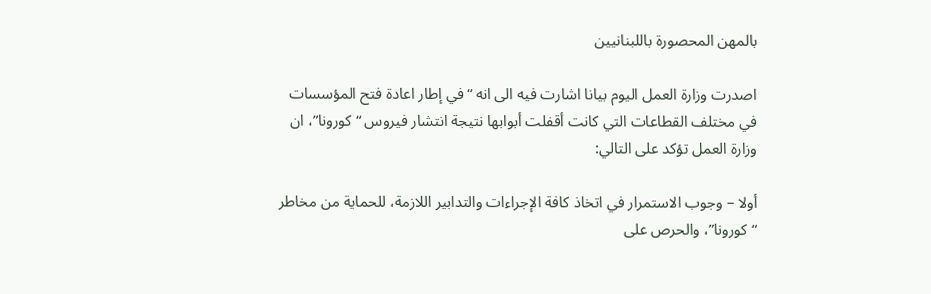بالمهن المحصورة باللبنانيين

اصدرت وزارة العمل اليوم بيانا اشارت فيه الى انه “في إطار اعادة فتح المؤسسات في مختلف القطاعات التي كانت أقفلت أبوابها نتيجة انتشار فيروس “كورونا”، ان وزارة العمل تؤكد على التالي:

أولا – وجوب الاستمرار في اتخاذ كافة الإجراءات والتدابير اللازمة، للحماية من مخاطر “كورونا”، والحرص على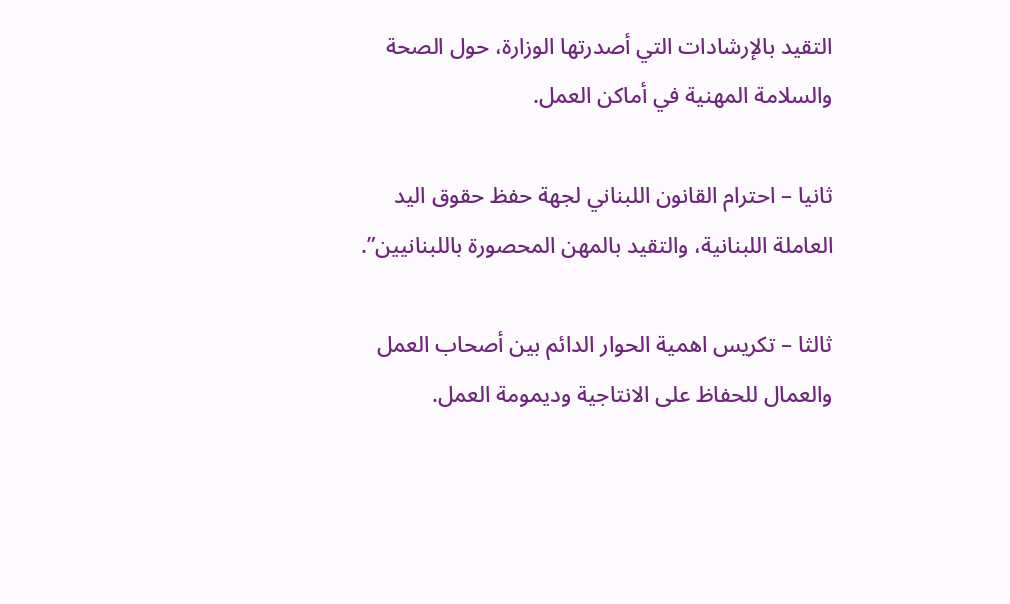التقيد بالإرشادات التي أصدرتها الوزارة، حول الصحة والسلامة المهنية في أماكن العمل.

ثانيا – احترام القانون اللبناني لجهة حفظ حقوق اليد العاملة اللبنانية، والتقيد بالمهن المحصورة باللبنانيين”.

ثالثا – تكريس اهمية الحوار الدائم بين أصحاب العمل والعمال للحفاظ على الانتاجية وديمومة العمل.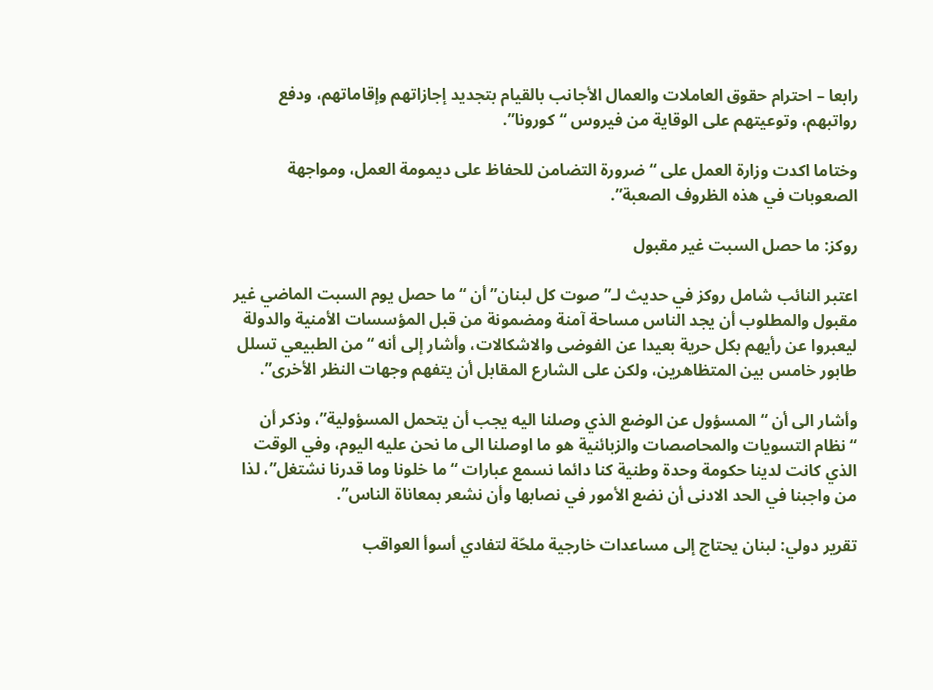رابعا – احترام حقوق العاملات والعمال الأجانب بالقيام بتجديد إجازاتهم وإقاماتهم، ودفع رواتبهم، وتوعيتهم على الوقاية من فيروس “كورونا”.

وختاما اكدت وزارة العمل على “ضرورة التضامن للحفاظ على ديمومة العمل، ومواجهة الصعوبات في هذه الظروف الصعبة”.

روكز: ما حصل السبت غير مقبول

اعتبر النائب شامل روكز في حديث لـ”صوت كل لبنان” أن “ما حصل يوم السبت الماضي غير مقبول والمطلوب أن يجد الناس مساحة آمنة ومضمونة من قبل المؤسسات الأمنية والدولة ليعبروا عن رأيهم بكل حرية بعيدا عن الفوضى والاشكالات، وأشار إلى أنه “من الطبيعي تسلل طابور خامس بين المتظاهرين، ولكن على الشارع المقابل أن يتفهم وجهات النظر الأخرى”.

وأشار الى أن “المسؤول عن الوضع الذي وصلنا اليه يجب أن يتحمل المسؤولية”، وذكر أن “نظام التسويات والمحاصصات والزبائنية هو ما اوصلنا الى ما نحن عليه اليوم، وفي الوقت الذي كانت لدينا حكومة وحدة وطنية كنا دائما نسمع عبارات “ما خلونا وما قدرنا نشتغل”، لذا من واجبنا في الحد الادنى أن نضع الأمور في نصابها وأن نشعر بمعاناة الناس”.

تقرير دولي: لبنان يحتاج إلى مساعدات خارجية ملحّة لتفادي أسوأ العواقب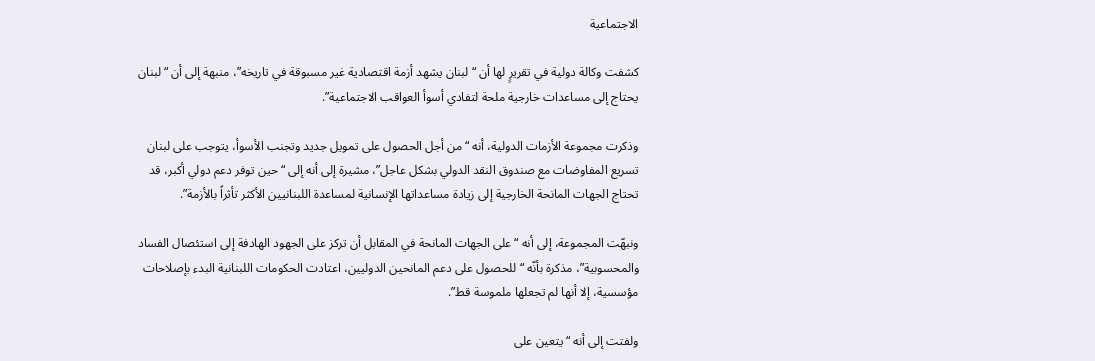الاجتماعية

كشفت وكالة دولية في تقريرٍ لها أن “لبنان يشهد أزمة اقتصادية غير مسبوقة في تاريخه”، منبهة إلى أن “لبنان يحتاج إلى مساعدات خارجية ملحة لتفادي أسوأ العواقب الاجتماعية”.

وذكرت مجموعة الأزمات الدولية، أنه “من أجل الحصول على تمويل جديد وتجنب الأسوأ، يتوجب على لبنان تسريع المفاوضات مع صندوق النقد الدولي بشكل عاجل”، مشيرة إلى أنه إلى “حين توفر دعم دولي أكبر، قد تحتاج الجهات المانحة الخارجية إلى زيادة مساعداتها الإنسانية لمساعدة اللبنانيين الأكثر تأثراً بالأزمة”.

ونبهّت المجموعة، إلى أنه “على الجهات المانحة في المقابل أن تركز على الجهود الهادفة إلى استئصال الفساد والمحسوبية”، مذكرة بأنّه “للحصول على دعم المانحين الدوليين، اعتادت الحكومات اللبنانية البدء بإصلاحات مؤسسية، إلا أنها لم تجعلها ملموسة قط”.

ولفتت إلى أنه “يتعين على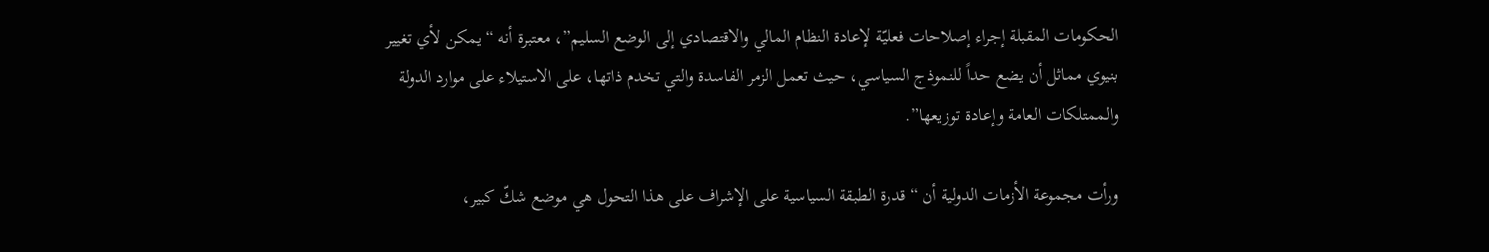الحكومات المقبلة إجراء إصلاحات فعليّة لإعادة النظام المالي والاقتصادي إلى الوضع السليم”، معتبرة أنه “يمكن لأي تغيير بنيوي مماثل أن يضع حداً للنموذج السياسي، حيث تعمل الزمر الفاسدة والتي تخدم ذاتها، على الاستيلاء على موارد الدولة والممتلكات العامة وإعادة توزيعها”.

ورأت مجموعة الأزمات الدولية أن “قدرة الطبقة السياسية على الإشراف على هذا التحول هي موضع شكّ كبير،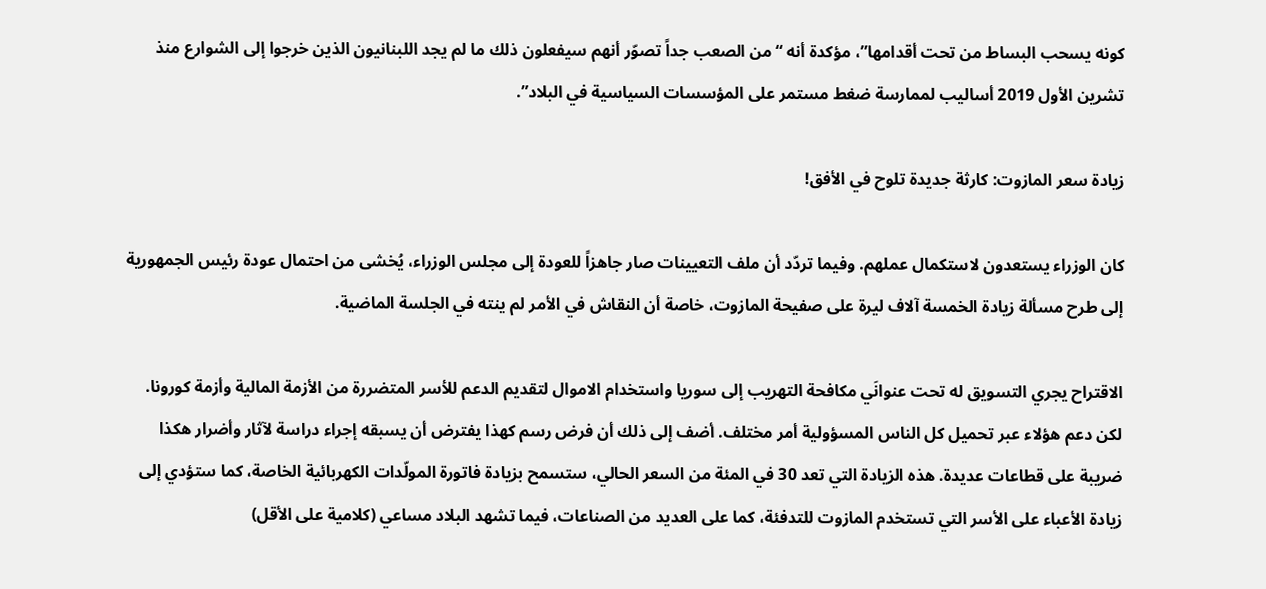كونه يسحب البساط من تحت أقدامها”، مؤكدة أنه “من الصعب جداً تصوّر أنهم سيفعلون ذلك ما لم يجد اللبنانيون الذين خرجوا إلى الشوارع منذ تشرين الأول 2019 أساليب لممارسة ضغط مستمر على المؤسسات السياسية في البلاد”.

زيادة سعر المازوت: كارثة جديدة تلوح في الأفق!

كان الوزراء يستعدون لاستكمال عملهم. وفيما تردّد أن ملف التعيينات صار جاهزاً للعودة إلى مجلس الوزراء، يُخشى من احتمال عودة رئيس الجمهورية إلى طرح مسألة زيادة الخمسة آلاف ليرة على صفيحة المازوت، خاصة أن النقاش في الأمر لم ينته في الجلسة الماضية.

الاقتراح يجري التسويق له تحت عنوانَي مكافحة التهريب إلى سوريا واستخدام الاموال لتقديم الدعم للأسر المتضررة من الأزمة المالية وأزمة كورونا. لكن دعم هؤلاء عبر تحميل كل الناس المسؤولية أمر مختلف. أضف إلى ذلك أن فرض رسم كهذا يفترض أن يسبقه إجراء دراسة لآثار وأضرار هكذا ضريبة على قطاعات عديدة. هذه الزيادة التي تعد 30 في المئة من السعر الحالي، ستسمح بزيادة فاتورة المولّدات الكهربائية الخاصة، كما ستؤدي إلى زيادة الأعباء على الأسر التي تستخدم المازوت للتدفئة، كما على العديد من الصناعات، فيما تشهد البلاد مساعي (كلامية على الأقل)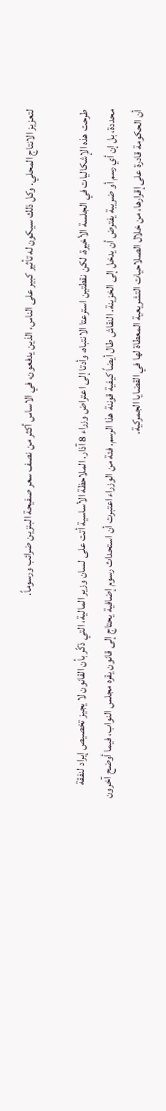لتعزيز الانتاج المحلي. وكل ذلك سيكون له تأثير كبير على الناس، الذين يدفعون، في الاساس أكثر من نصف سعر صفيحة البنزين ضرائب ورسوماً.

طرحت هذه الإشكاليات في الجلسة الأخيرة، لكن نقطتين استرعتا الانتباه، وأدتا إلى اعتراض وزراء 8 آذار. الملاحظة الأساسية أتت على لسان وزير المالية، التي ذكّر بأن القانون لا يجيز تخصيص إيراد لنفقة محددة، بل إن أي رسم أو ضريبة يفترض أن يدخل إلى الخزينة. النقاش طال أيضاً كيفية قوننة هذا الرسم. فئة من الوزراء اعتبرت أن استحداث رسوم إضافية يحتاج إلى قانون يقره مجلس النواب، فيما أوضح آخرون أن الحكومة قادرة على إقرارها، من خلال الصلاحيات التشريعية المعطاة لها في القضايا الجمركية.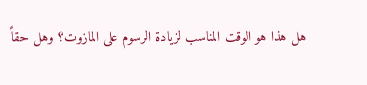هل هذا هو الوقت المناسب لزيادة الرسوم على المازوت؟ وهل حقاً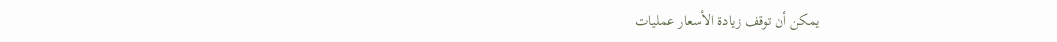يمكن أن توقف زيادة الأسعار عمليات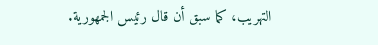التهريب، كما سبق أن قال رئيس الجمهورية.